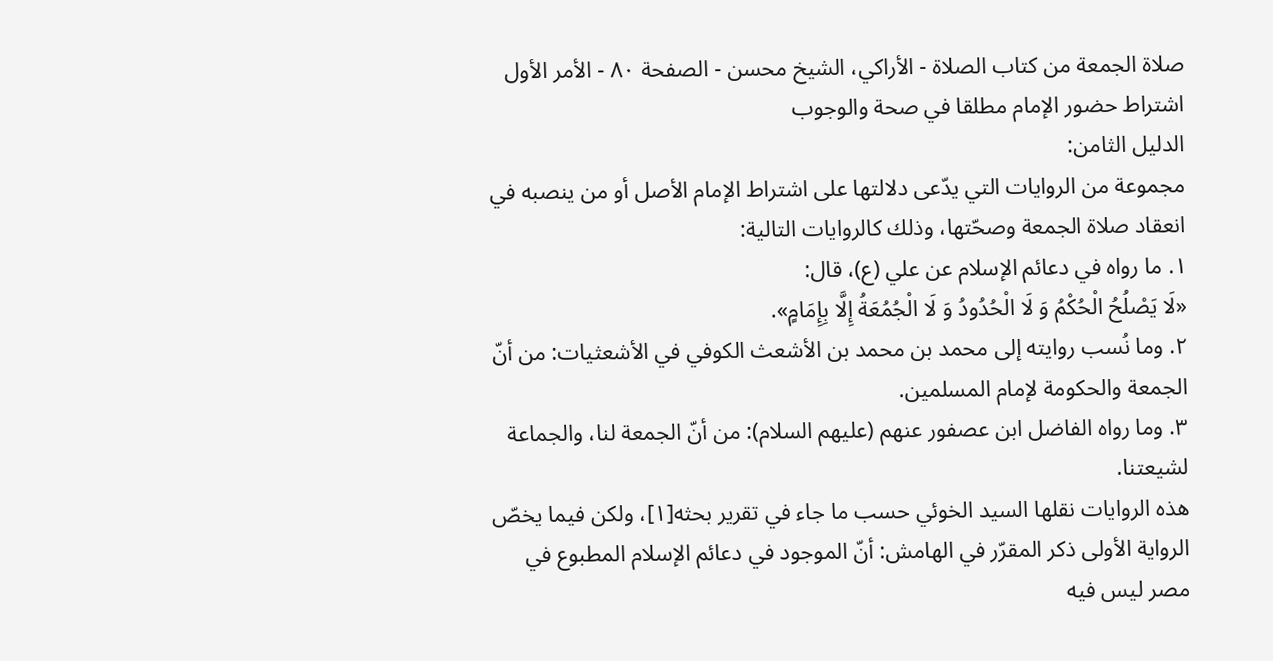صلاة الجمعة من كتاب الصلاة - الأراكي، الشيخ محسن - الصفحة ٨٠ - الأمر الأول اشتراط حضور الإمام مطلقا في صحة والوجوب
الدليل الثامن:
مجموعة من الروايات التي يدّعى دلالتها على اشتراط الإمام الأصل أو من ينصبه في انعقاد صلاة الجمعة وصحّتها، وذلك كالروايات التالية:
١. ما رواه في دعائم الإسلام عن علي (ع)، قال:
«لَا يَصْلُحُ الْحُكْمُ وَ لَا الْحُدُودُ وَ لَا الْجُمُعَةُ إِلَّا بِإِمَامٍ».
٢. وما نُسب روايته إلى محمد بن محمد بن الأشعث الكوفي في الأشعثيات: من أنّ الجمعة والحكومة لإمام المسلمين.
٣. وما رواه الفاضل ابن عصفور عنهم (عليهم السلام): من أنّ الجمعة لنا، والجماعة لشيعتنا.
هذه الروايات نقلها السيد الخوئي حسب ما جاء في تقرير بحثه[١]، ولكن فيما يخصّ الرواية الأولى ذكر المقرّر في الهامش: أنّ الموجود في دعائم الإسلام المطبوع في مصر ليس فيه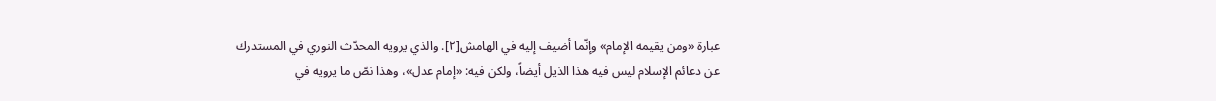عبارة «ومن يقيمه الإمام» وإنّما أضيف إليه في الهامش[٢]. والذي يرويه المحدّث النوري في المستدرك عن دعائم الإسلام ليس فيه هذا الذيل أيضاً، ولكن فيه: «إمام عدل»، وهذا نصّ ما يرويه في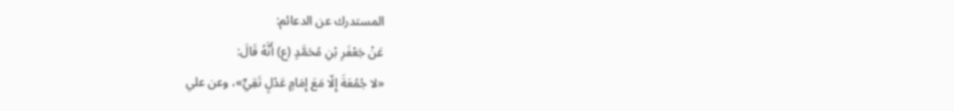المستدرك عن الدعائم:
عَنْ جَعْفَرِ بْنِ مُحَمَّدٍ (ع) أَنَّهُ قَالَ:
«لا جُمُعَةَ إِلّا مَعَ إِمَامٍ عَدْلٍ تَقِيٍّ»، وعن علي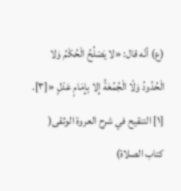(ع) أنّه قال: «لا يَصْلُحُ الْحُكْمُ وَلا الْحُدُودُ وَلّا الْجُمُعَةُ إِلا بِإِمَامٍ عَدْلٍ «[٣].
[١] التنقيح في شرح العروة الوثقى( كتاب الصلاة)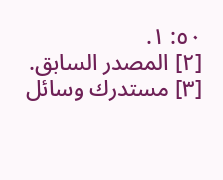٥٠: ١.
[٢] المصدر السابق.
[٣] مستدرك وسائل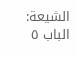الشيعة: الباب ٥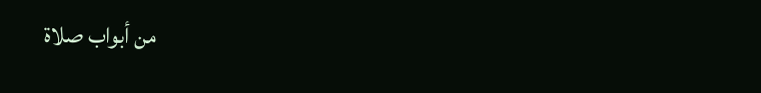من أبواب صلاة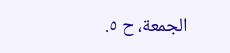الجمعة، ح ٥.